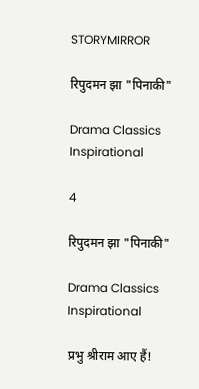STORYMIRROR

रिपुदमन झा "पिनाकी"

Drama Classics Inspirational

4

रिपुदमन झा "पिनाकी"

Drama Classics Inspirational

प्रभु श्रीराम आए हैं!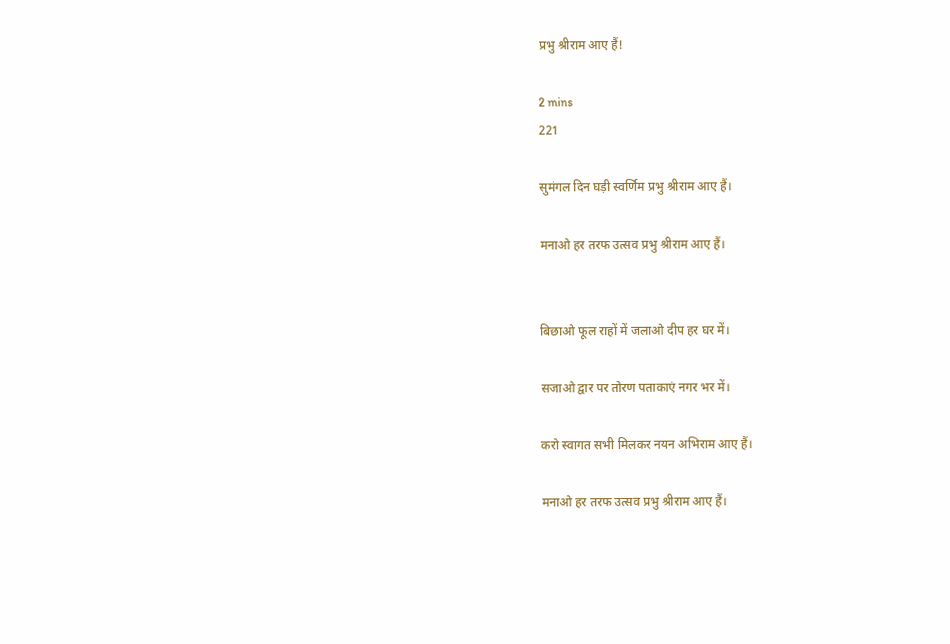प्रभु श्रीराम आए हैं!

2 mins
221

सुमंगल दिन घड़ी स्वर्णिम प्रभु श्रीराम आए हैं।

मनाओ हर तरफ उत्सव प्रभु श्रीराम आए हैं।


बिछाओ फूल राहों में जलाओ दीप हर घर में।

सजाओ द्वार पर तोरण पताकाएं नगर भर में।

करो स्वागत सभी मिलकर नयन अभिराम आए हैं।

मनाओ हर तरफ उत्सव प्रभु श्रीराम आए हैं।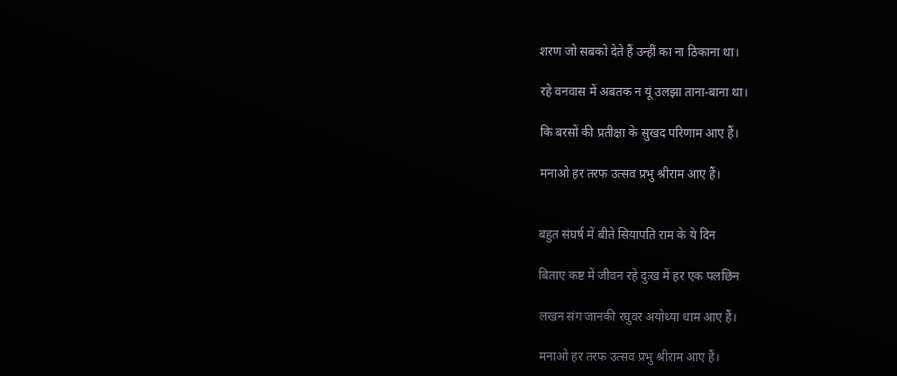शरण जो सबको देते हैं उन्हीं का ना ठिकाना था।

रहे वनवास में अबतक न यूं उलझा ताना-बाना था।

कि बरसों की प्रतीक्षा के सुखद परिणाम आए हैं।

मनाओ हर तरफ उत्सव प्रभु श्रीराम आए हैं।


बहुत संघर्ष में बीते सियापति राम के ये दिन

बिताए कष्ट में जीवन रहे दुःख में हर एक पलछिन

लखन संग जानकी रघुवर अयोध्या धाम आए हैं।

मनाओ हर तरफ उत्सव प्रभु श्रीराम आए हैं।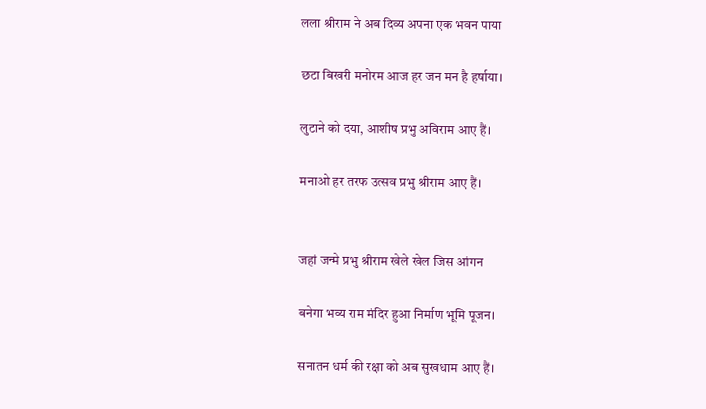लला श्रीराम ने अब दिव्य अपना एक भवन पाया

छटा बिखरी मनोरम आज हर जन मन है हर्षाया।

लुटाने को दया, आशीष प्रभु अविराम आए हैं।

मनाओ हर तरफ उत्सव प्रभु श्रीराम आए हैं।


जहां जन्मे प्रभु श्रीराम खेले खेल जिस आंगन

बनेगा भव्य राम मंदिर हुआ निर्माण भूमि पूजन।

सनातन धर्म की रक्षा को अब सुखधाम आए हैं।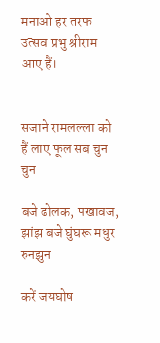मनाओ हर तरफ उत्सव प्रभु श्रीराम आए हैं।


सजाने रामलल्ला को हैं लाए फूल सब चुन चुन

बजे ढोलक, पखावज, झांझ बजे घुंघरू मधुर रुनझुन

करें जयघोष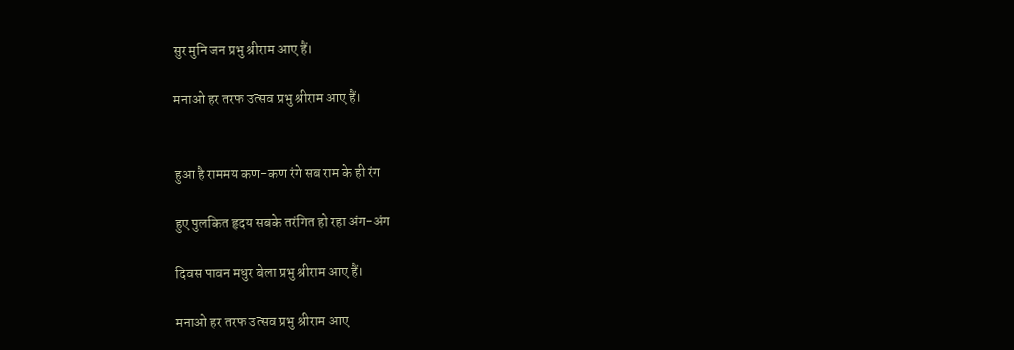सुर मुनि जन प्रभु श्रीराम आए हैं।

मनाओ हर तरफ उत्सव प्रभु श्रीराम आए हैं।


हुआ है राममय कण-कण रंगे सब राम के ही रंग

हुए पुलकित हृदय सबके तरंगित हो रहा अंग-अंग

दिवस पावन मधुर बेला प्रभु श्रीराम आए हैं।

मनाओ हर तरफ उत्सव प्रभु श्रीराम आए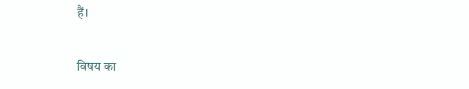हैं।


विषय का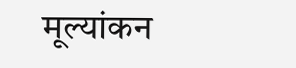मूल्यांकन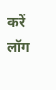करें
लॉग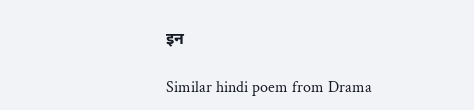इन

Similar hindi poem from Drama